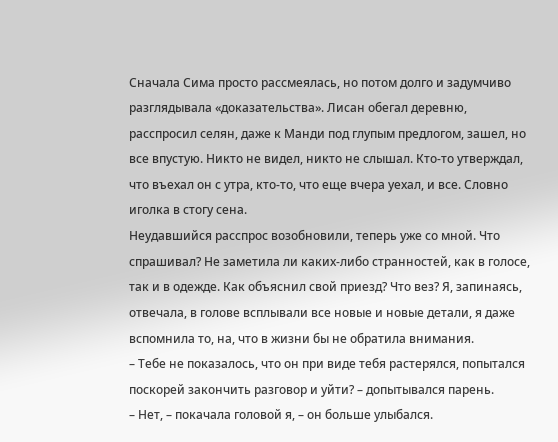Сначала Сима просто рассмеялась, но потом долго и задумчиво разглядывала «доказательства». Лисан обегал деревню, расспросил селян, даже к Манди под глупым предлогом, зашел, но все впустую. Никто не видел, никто не слышал. Кто-то утверждал, что въехал он с утра, кто-то, что еще вчера уехал, и все. Словно иголка в стогу сена.
Неудавшийся расспрос возобновили, теперь уже со мной. Что спрашивал? Не заметила ли каких-либо странностей, как в голосе, так и в одежде. Как объяснил свой приезд? Что вез? Я, запинаясь, отвечала, в голове всплывали все новые и новые детали, я даже вспомнила то, на, что в жизни бы не обратила внимания.
– Тебе не показалось, что он при виде тебя растерялся, попытался поскорей закончить разговор и уйти? – допытывался парень.
– Нет, – покачала головой я, – он больше улыбался.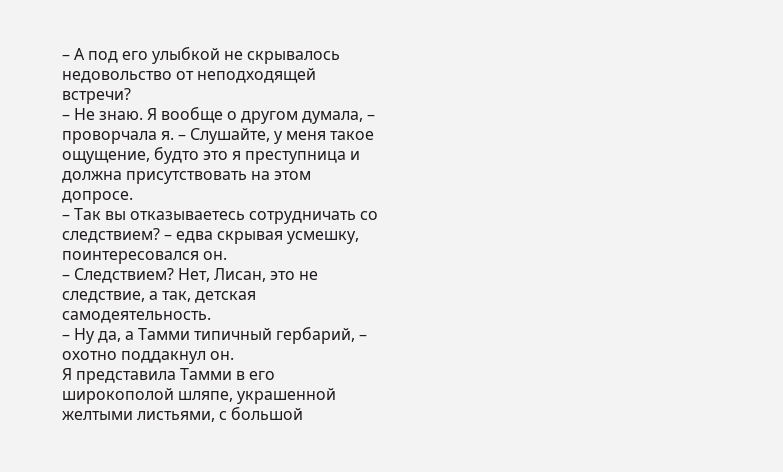– А под его улыбкой не скрывалось недовольство от неподходящей встречи?
– Не знаю. Я вообще о другом думала, – проворчала я. – Слушайте, у меня такое ощущение, будто это я преступница и должна присутствовать на этом допросе.
– Так вы отказываетесь сотрудничать со следствием? – едва скрывая усмешку, поинтересовался он.
– Следствием? Нет, Лисан, это не следствие, а так, детская самодеятельность.
– Ну да, а Тамми типичный гербарий, – охотно поддакнул он.
Я представила Тамми в его широкополой шляпе, украшенной желтыми листьями, с большой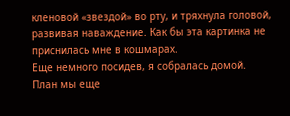кленовой «звездой» во рту, и тряхнула головой, развивая наваждение. Как бы эта картинка не приснилась мне в кошмарах.
Еще немного посидев, я собралась домой. План мы еще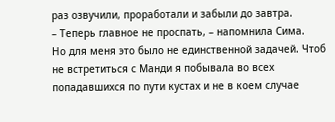раз озвучили, проработали и забыли до завтра.
– Теперь главное не проспать, – напомнила Сима.
Но для меня это было не единственной задачей. Чтоб не встретиться с Манди я побывала во всех попадавшихся по пути кустах и не в коем случае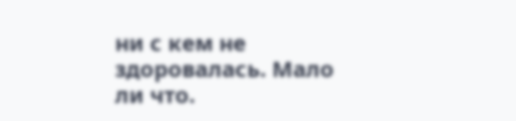ни с кем не здоровалась. Мало ли что.